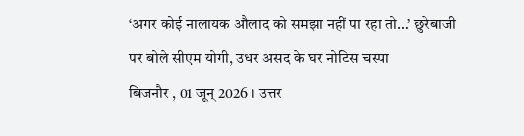‘अगर कोई नालायक औलाद को समझा नहीं पा रहा तो…’ छुरेबाजी पर बोले सीएम योगी, उधर असद के घर नोटिस चस्पा
बिजनौर , 01 जून् 2026 । उत्तर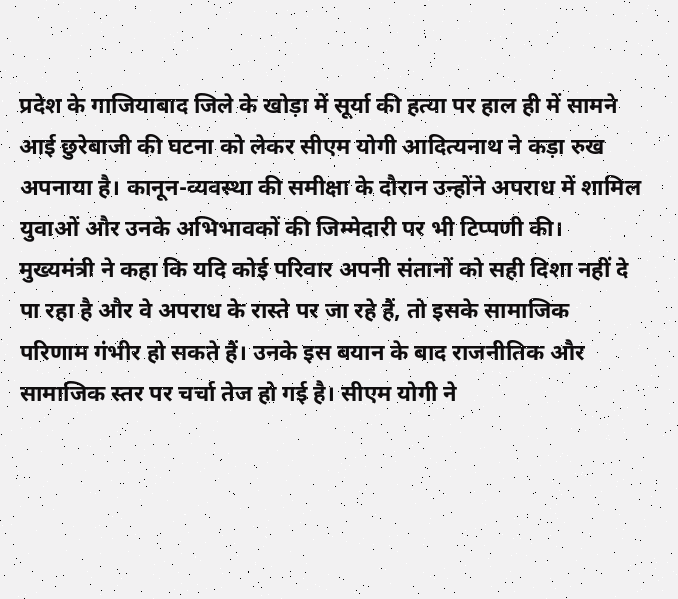प्रदेश के गाजियाबाद जिले के खोड़ा में सूर्या की हत्या पर हाल ही में सामने आई छुरेबाजी की घटना को लेकर सीएम योगी आदित्यनाथ ने कड़ा रुख अपनाया है। कानून-व्यवस्था की समीक्षा के दौरान उन्होंने अपराध में शामिल युवाओं और उनके अभिभावकों की जिम्मेदारी पर भी टिप्पणी की। मुख्यमंत्री ने कहा कि यदि कोई परिवार अपनी संतानों को सही दिशा नहीं दे पा रहा है और वे अपराध के रास्ते पर जा रहे हैं, तो इसके सामाजिक परिणाम गंभीर हो सकते हैं। उनके इस बयान के बाद राजनीतिक और सामाजिक स्तर पर चर्चा तेज हो गई है। सीएम योगी ने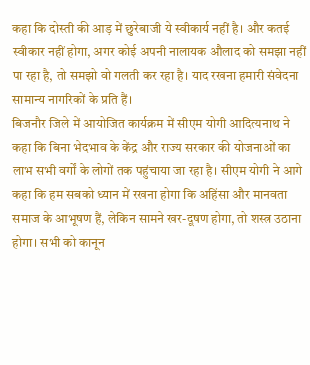कहा कि दोस्ती की आड़ में छुरेबाजी ये स्वीकार्य नहीं है। और कतई स्वीकार नहीं होगा, अगर कोई अपनी नालायक औलाद को समझा नहीं पा रहा है, तो समझो वो गलती कर रहा है। याद रखना हमारी संवेदना सामान्य नागरिकों के प्रति हैं।
बिजनौर जिले में आयोजित कार्यक्रम में सीएम योगी आदित्यनाथ ने कहा कि बिना भेदभाव के केंद्र और राज्य सरकार की योजनाओं का लाभ सभी वर्गों के लोगों तक पहुंचाया जा रहा है। सीएम योगी ने आगे कहा कि हम सबको ध्यान में रखना होगा कि अहिंसा और मानवता समाज के आभूषण हैं, लेकिन सामने खर-दूषण होगा, तो शस्त्र उठाना होगा। सभी को कानून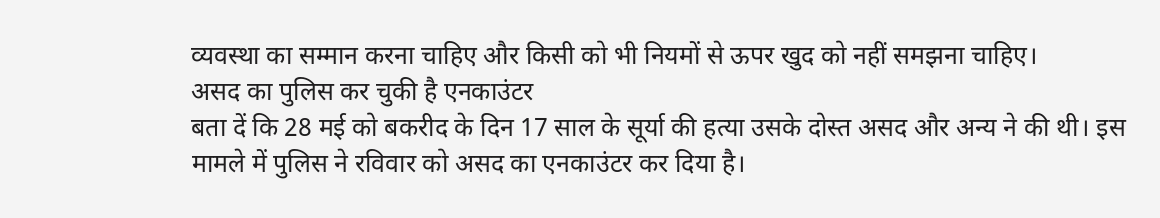व्यवस्था का सम्मान करना चाहिए और किसी को भी नियमों से ऊपर खुद को नहीं समझना चाहिए।
असद का पुलिस कर चुकी है एनकाउंटर
बता दें कि 28 मई को बकरीद के दिन 17 साल के सूर्या की हत्या उसके दोस्त असद और अन्य ने की थी। इस मामले में पुलिस ने रविवार को असद का एनकाउंटर कर दिया है।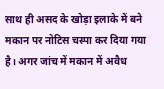साथ ही असद के खोड़ा इलाके में बने मकान पर नोटिस चस्पा कर दिया गया है। अगर जांच में मकान में अवैध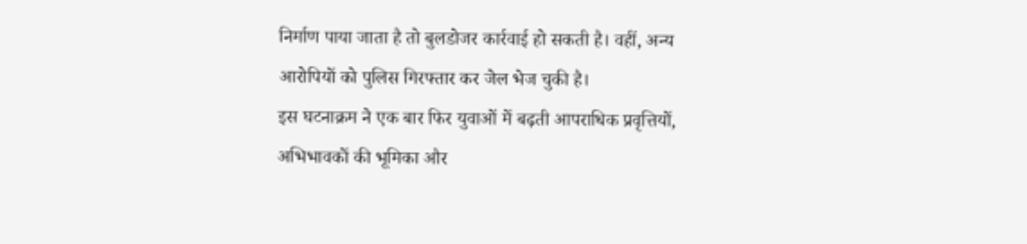निर्माण पाया जाता है तो बुलडोजर कार्रवाई हो सकती है। वहीं, अन्य आरोपियों को पुलिस गिरफ्तार कर जेल भेज चुकी है।
इस घटनाक्रम ने एक बार फिर युवाओं में बढ़ती आपराधिक प्रवृत्तियों, अभिभावकों की भूमिका और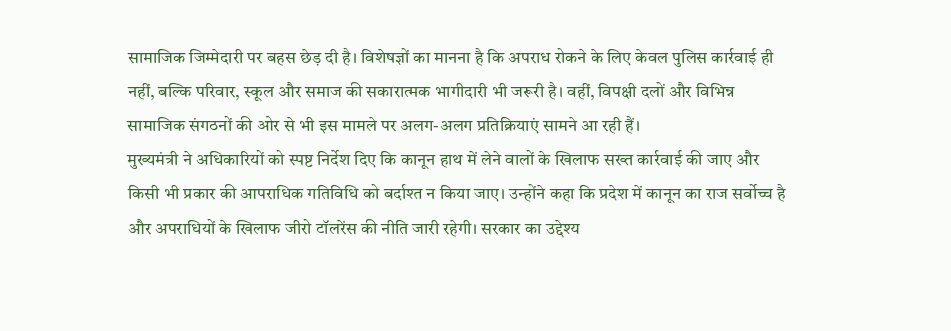सामाजिक जिम्मेदारी पर बहस छेड़ दी है। विशेषज्ञों का मानना है कि अपराध रोकने के लिए केवल पुलिस कार्रवाई ही नहीं, बल्कि परिवार, स्कूल और समाज की सकारात्मक भागीदारी भी जरूरी है। वहीं, विपक्षी दलों और विभिन्न सामाजिक संगठनों की ओर से भी इस मामले पर अलग-अलग प्रतिक्रियाएं सामने आ रही हैं।
मुख्यमंत्री ने अधिकारियों को स्पष्ट निर्देश दिए कि कानून हाथ में लेने वालों के खिलाफ सख्त कार्रवाई की जाए और किसी भी प्रकार की आपराधिक गतिविधि को बर्दाश्त न किया जाए। उन्होंने कहा कि प्रदेश में कानून का राज सर्वोच्च है और अपराधियों के खिलाफ जीरो टॉलरेंस की नीति जारी रहेगी। सरकार का उद्देश्य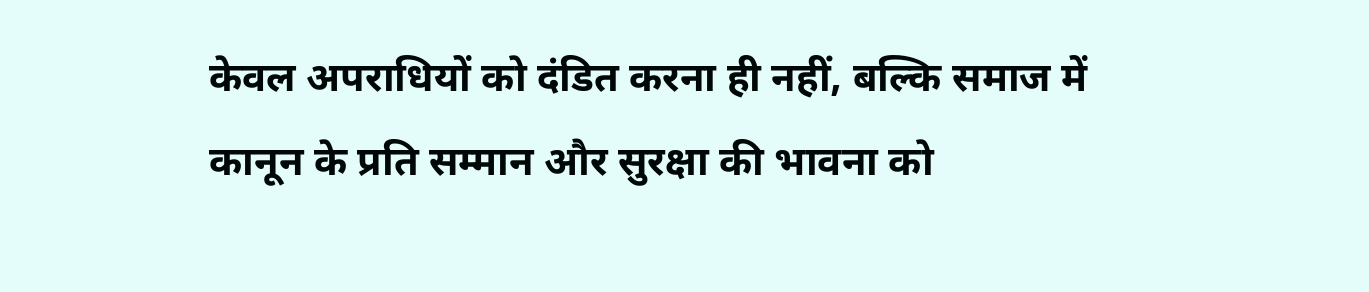केवल अपराधियों को दंडित करना ही नहीं, बल्कि समाज में कानून के प्रति सम्मान और सुरक्षा की भावना को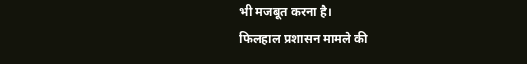भी मजबूत करना है।
फिलहाल प्रशासन मामले की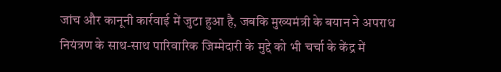जांच और कानूनी कार्रवाई में जुटा हुआ है, जबकि मुख्यमंत्री के बयान ने अपराध नियंत्रण के साथ-साथ पारिवारिक जिम्मेदारी के मुद्दे को भी चर्चा के केंद्र में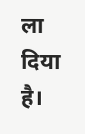ला दिया है।